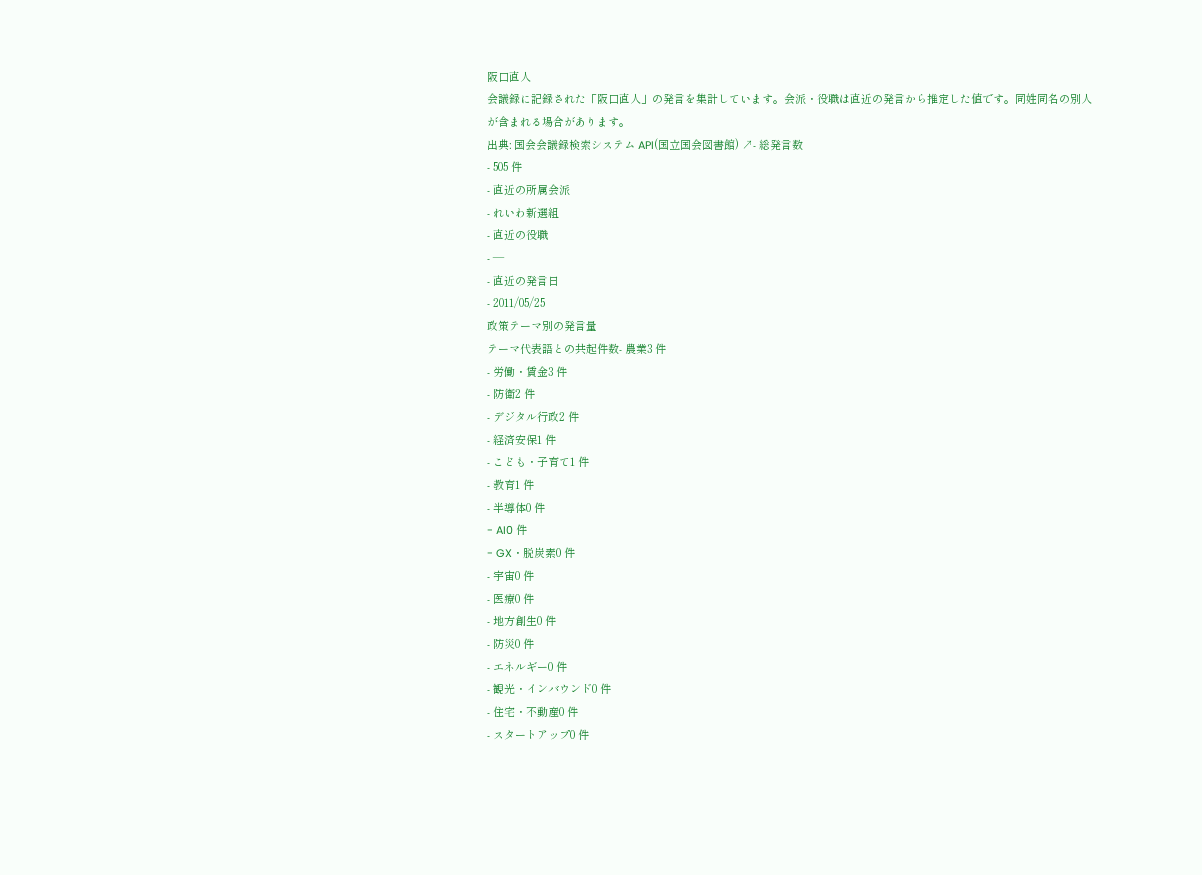阪口直人
会議録に記録された「阪口直人」の発言を集計しています。会派・役職は直近の発言から推定した値です。同姓同名の別人が含まれる場合があります。
出典: 国会会議録検索システム API(国立国会図書館) ↗- 総発言数
- 505 件
- 直近の所属会派
- れいわ新選組
- 直近の役職
- —
- 直近の発言日
- 2011/05/25
政策テーマ別の発言量
テーマ代表語との共起件数- 農業3 件
- 労働・賃金3 件
- 防衛2 件
- デジタル行政2 件
- 経済安保1 件
- こども・子育て1 件
- 教育1 件
- 半導体0 件
- AI0 件
- GX・脱炭素0 件
- 宇宙0 件
- 医療0 件
- 地方創生0 件
- 防災0 件
- エネルギー0 件
- 観光・インバウンド0 件
- 住宅・不動産0 件
- スタートアップ0 件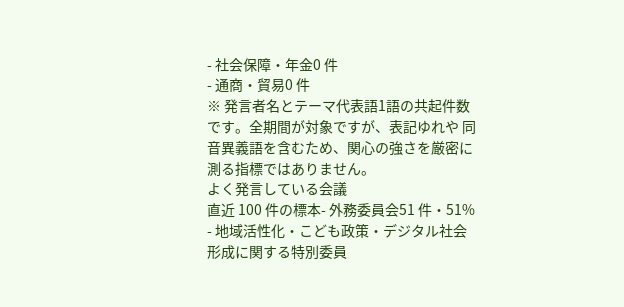- 社会保障・年金0 件
- 通商・貿易0 件
※ 発言者名とテーマ代表語1語の共起件数です。全期間が対象ですが、表記ゆれや 同音異義語を含むため、関心の強さを厳密に測る指標ではありません。
よく発言している会議
直近 100 件の標本- 外務委員会51 件・51%
- 地域活性化・こども政策・デジタル社会形成に関する特別委員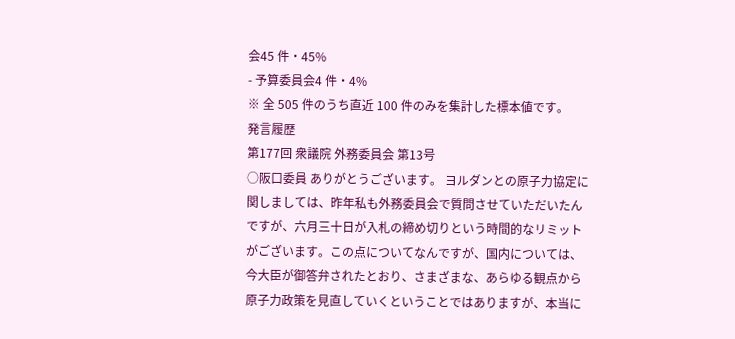会45 件・45%
- 予算委員会4 件・4%
※ 全 505 件のうち直近 100 件のみを集計した標本値です。
発言履歴
第177回 衆議院 外務委員会 第13号
○阪口委員 ありがとうございます。 ヨルダンとの原子力協定に関しましては、昨年私も外務委員会で質問させていただいたんですが、六月三十日が入札の締め切りという時間的なリミットがございます。この点についてなんですが、国内については、今大臣が御答弁されたとおり、さまざまな、あらゆる観点から原子力政策を見直していくということではありますが、本当に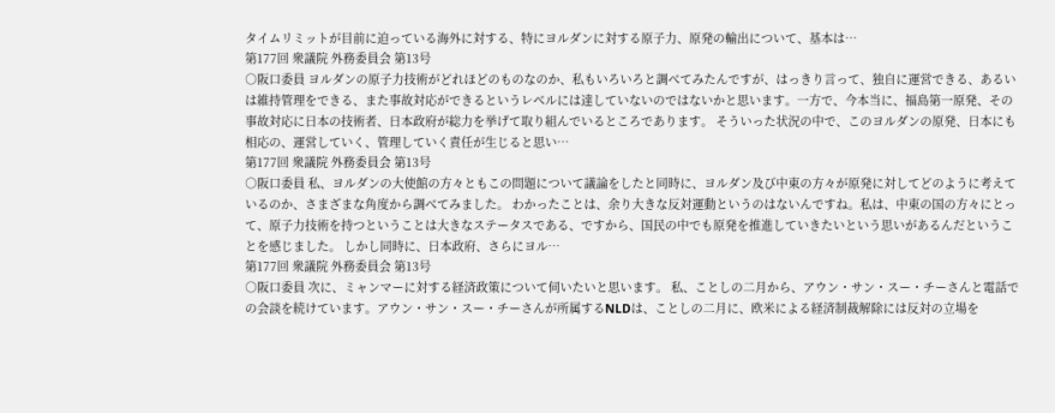タイムリミットが目前に迫っている海外に対する、特にヨルダンに対する原子力、原発の輸出について、基本は…
第177回 衆議院 外務委員会 第13号
○阪口委員 ヨルダンの原子力技術がどれほどのものなのか、私もいろいろと調べてみたんですが、はっきり言って、独自に運営できる、あるいは維持管理をできる、また事故対応ができるというレベルには達していないのではないかと思います。一方で、今本当に、福島第一原発、その事故対応に日本の技術者、日本政府が総力を挙げて取り組んでいるところであります。 そういった状況の中で、このヨルダンの原発、日本にも相応の、運営していく、管理していく責任が生じると思い…
第177回 衆議院 外務委員会 第13号
○阪口委員 私、ヨルダンの大使館の方々ともこの問題について議論をしたと同時に、ヨルダン及び中東の方々が原発に対してどのように考えているのか、さまざまな角度から調べてみました。 わかったことは、余り大きな反対運動というのはないんですね。私は、中東の国の方々にとって、原子力技術を持つということは大きなステータスである、ですから、国民の中でも原発を推進していきたいという思いがあるんだということを感じました。 しかし同時に、日本政府、さらにヨル…
第177回 衆議院 外務委員会 第13号
○阪口委員 次に、ミャンマーに対する経済政策について伺いたいと思います。 私、ことしの二月から、アウン・サン・スー・チーさんと電話での会談を続けています。アウン・サン・スー・チーさんが所属するNLDは、ことしの二月に、欧米による経済制裁解除には反対の立場を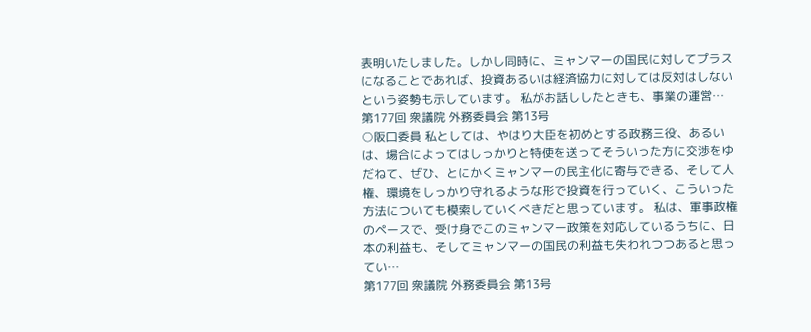表明いたしました。しかし同時に、ミャンマーの国民に対してプラスになることであれば、投資あるいは経済協力に対しては反対はしないという姿勢も示しています。 私がお話ししたときも、事業の運営…
第177回 衆議院 外務委員会 第13号
○阪口委員 私としては、やはり大臣を初めとする政務三役、あるいは、場合によってはしっかりと特使を送ってそういった方に交渉をゆだねて、ぜひ、とにかくミャンマーの民主化に寄与できる、そして人権、環境をしっかり守れるような形で投資を行っていく、こういった方法についても模索していくべきだと思っています。 私は、軍事政権のペースで、受け身でこのミャンマー政策を対応しているうちに、日本の利益も、そしてミャンマーの国民の利益も失われつつあると思ってい…
第177回 衆議院 外務委員会 第13号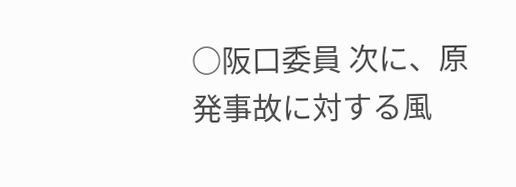○阪口委員 次に、原発事故に対する風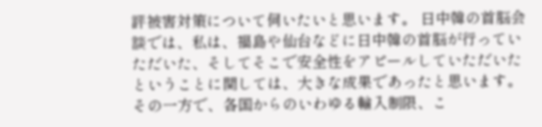評被害対策について伺いたいと思います。 日中韓の首脳会談では、私は、福島や仙台などに日中韓の首脳が行っていただいた、そしてそこで安全性をアピールしていただいたということに関しては、大きな成果であったと思います。 その一方で、各国からのいわゆる輸入制限、こ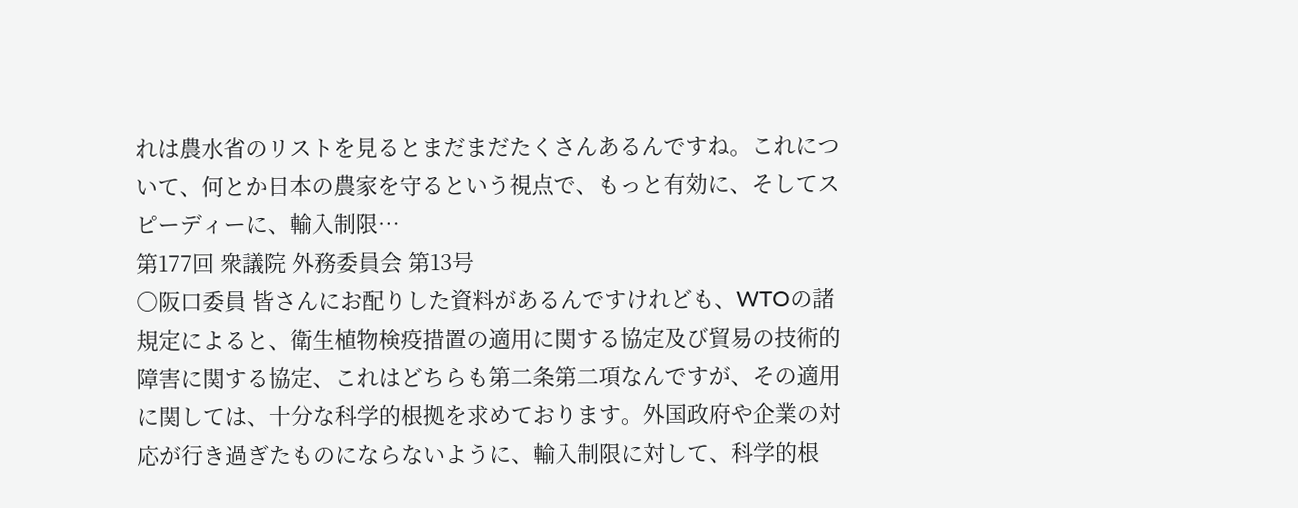れは農水省のリストを見るとまだまだたくさんあるんですね。これについて、何とか日本の農家を守るという視点で、もっと有効に、そしてスピーディーに、輸入制限…
第177回 衆議院 外務委員会 第13号
○阪口委員 皆さんにお配りした資料があるんですけれども、WTOの諸規定によると、衛生植物検疫措置の適用に関する協定及び貿易の技術的障害に関する協定、これはどちらも第二条第二項なんですが、その適用に関しては、十分な科学的根拠を求めております。外国政府や企業の対応が行き過ぎたものにならないように、輸入制限に対して、科学的根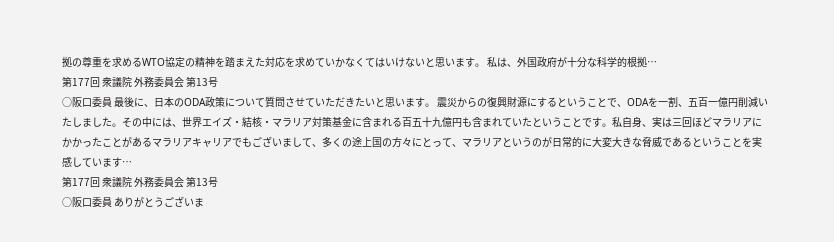拠の尊重を求めるWTO協定の精神を踏まえた対応を求めていかなくてはいけないと思います。 私は、外国政府が十分な科学的根拠…
第177回 衆議院 外務委員会 第13号
○阪口委員 最後に、日本のODA政策について質問させていただきたいと思います。 震災からの復興財源にするということで、ODAを一割、五百一億円削減いたしました。その中には、世界エイズ・結核・マラリア対策基金に含まれる百五十九億円も含まれていたということです。私自身、実は三回ほどマラリアにかかったことがあるマラリアキャリアでもございまして、多くの途上国の方々にとって、マラリアというのが日常的に大変大きな脅威であるということを実感しています…
第177回 衆議院 外務委員会 第13号
○阪口委員 ありがとうございま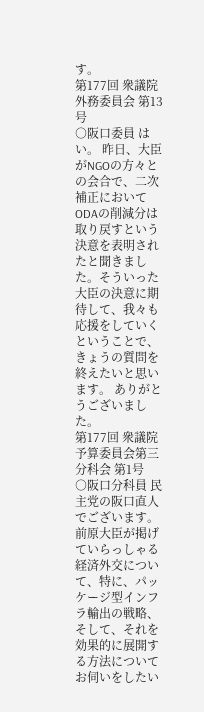す。
第177回 衆議院 外務委員会 第13号
○阪口委員 はい。 昨日、大臣がNGOの方々との会合で、二次補正においてODAの削減分は取り戻すという決意を表明されたと聞きました。そういった大臣の決意に期待して、我々も応援をしていくということで、きょうの質問を終えたいと思います。 ありがとうございました。
第177回 衆議院 予算委員会第三分科会 第1号
○阪口分科員 民主党の阪口直人でございます。 前原大臣が掲げていらっしゃる経済外交について、特に、パッケージ型インフラ輸出の戦略、そして、それを効果的に展開する方法についてお伺いをしたい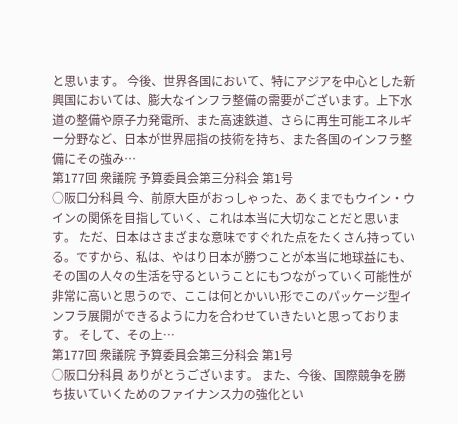と思います。 今後、世界各国において、特にアジアを中心とした新興国においては、膨大なインフラ整備の需要がございます。上下水道の整備や原子力発電所、また高速鉄道、さらに再生可能エネルギー分野など、日本が世界屈指の技術を持ち、また各国のインフラ整備にその強み…
第177回 衆議院 予算委員会第三分科会 第1号
○阪口分科員 今、前原大臣がおっしゃった、あくまでもウイン・ウインの関係を目指していく、これは本当に大切なことだと思います。 ただ、日本はさまざまな意味ですぐれた点をたくさん持っている。ですから、私は、やはり日本が勝つことが本当に地球益にも、その国の人々の生活を守るということにもつながっていく可能性が非常に高いと思うので、ここは何とかいい形でこのパッケージ型インフラ展開ができるように力を合わせていきたいと思っております。 そして、その上…
第177回 衆議院 予算委員会第三分科会 第1号
○阪口分科員 ありがとうございます。 また、今後、国際競争を勝ち抜いていくためのファイナンス力の強化とい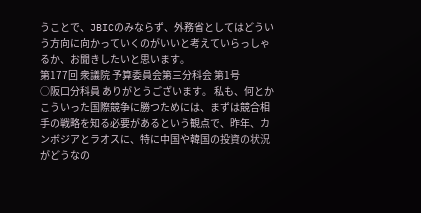うことで、JBICのみならず、外務省としてはどういう方向に向かっていくのがいいと考えていらっしゃるか、お聞きしたいと思います。
第177回 衆議院 予算委員会第三分科会 第1号
○阪口分科員 ありがとうございます。 私も、何とかこういった国際競争に勝つためには、まずは競合相手の戦略を知る必要があるという観点で、昨年、カンボジアとラオスに、特に中国や韓国の投資の状況がどうなの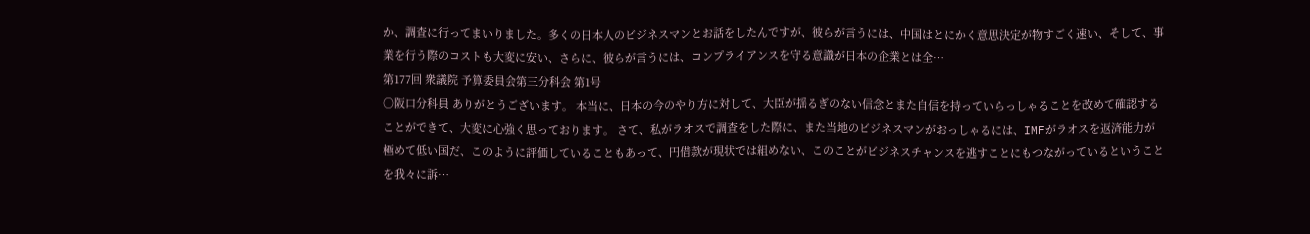か、調査に行ってまいりました。多くの日本人のビジネスマンとお話をしたんですが、彼らが言うには、中国はとにかく意思決定が物すごく速い、そして、事業を行う際のコストも大変に安い、さらに、彼らが言うには、コンプライアンスを守る意識が日本の企業とは全…
第177回 衆議院 予算委員会第三分科会 第1号
○阪口分科員 ありがとうございます。 本当に、日本の今のやり方に対して、大臣が揺るぎのない信念とまた自信を持っていらっしゃることを改めて確認することができて、大変に心強く思っております。 さて、私がラオスで調査をした際に、また当地のビジネスマンがおっしゃるには、IMFがラオスを返済能力が極めて低い国だ、このように評価していることもあって、円借款が現状では組めない、このことがビジネスチャンスを逃すことにもつながっているということを我々に訴…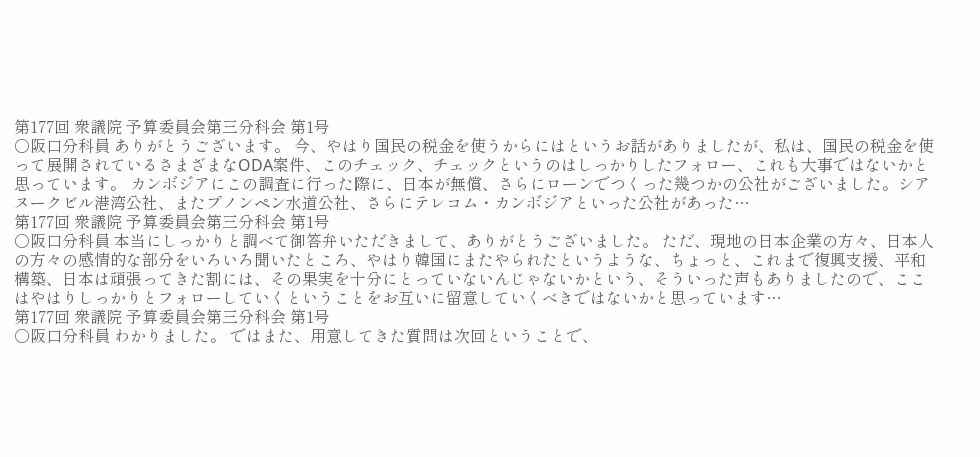第177回 衆議院 予算委員会第三分科会 第1号
○阪口分科員 ありがとうございます。 今、やはり国民の税金を使うからにはというお話がありましたが、私は、国民の税金を使って展開されているさまざまなODA案件、このチェック、チェックというのはしっかりしたフォロー、これも大事ではないかと思っています。 カンボジアにこの調査に行った際に、日本が無償、さらにローンでつくった幾つかの公社がございました。シアヌークビル港湾公社、またプノンペン水道公社、さらにテレコム・カンボジアといった公社があった…
第177回 衆議院 予算委員会第三分科会 第1号
○阪口分科員 本当にしっかりと調べて御答弁いただきまして、ありがとうございました。 ただ、現地の日本企業の方々、日本人の方々の感情的な部分をいろいろ聞いたところ、やはり韓国にまたやられたというような、ちょっと、これまで復興支援、平和構築、日本は頑張ってきた割には、その果実を十分にとっていないんじゃないかという、そういった声もありましたので、ここはやはりしっかりとフォローしていくということをお互いに留意していくべきではないかと思っています…
第177回 衆議院 予算委員会第三分科会 第1号
○阪口分科員 わかりました。 ではまた、用意してきた質問は次回ということで、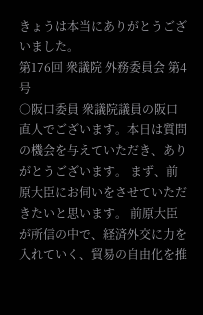きょうは本当にありがとうございました。
第176回 衆議院 外務委員会 第4号
○阪口委員 衆議院議員の阪口直人でございます。本日は質問の機会を与えていただき、ありがとうございます。 まず、前原大臣にお伺いをさせていただきたいと思います。 前原大臣が所信の中で、経済外交に力を入れていく、貿易の自由化を推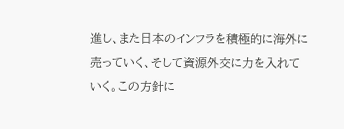進し、また日本のインフラを積極的に海外に売っていく、そして資源外交に力を入れていく。この方針に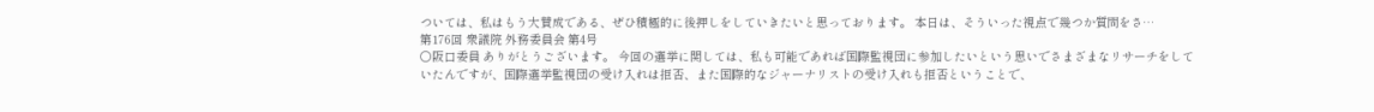ついては、私はもう大賛成である、ぜひ積極的に後押しをしていきたいと思っております。 本日は、そういった視点で幾つか質問をさ…
第176回 衆議院 外務委員会 第4号
○阪口委員 ありがとうございます。 今回の選挙に関しては、私も可能であれば国際監視団に参加したいという思いでさまざまなリサーチをしていたんですが、国際選挙監視団の受け入れは拒否、また国際的なジャーナリストの受け入れも拒否ということで、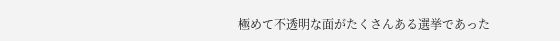極めて不透明な面がたくさんある選挙であった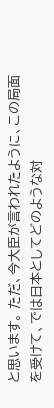と思います。 ただ、今大臣が言われたように、この局面を受けて、では日本としてどのような対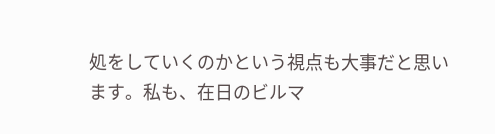処をしていくのかという視点も大事だと思います。私も、在日のビルマ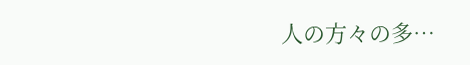人の方々の多…